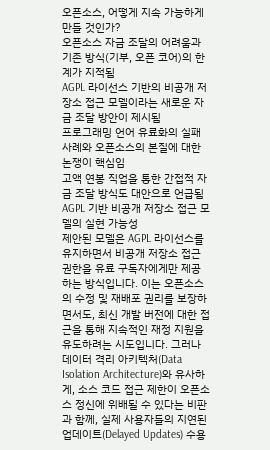오픈소스, 어떻게 지속 가능하게 만들 것인가?
오픈소스 자금 조달의 어려움과 기존 방식(기부, 오픈 코어)의 한계가 지적됨
AGPL 라이선스 기반의 비공개 저장소 접근 모델이라는 새로운 자금 조달 방안이 제시됨
프로그래밍 언어 유료화의 실패 사례와 오픈소스의 본질에 대한 논쟁이 핵심임
고액 연봉 직업을 통한 간접적 자금 조달 방식도 대안으로 언급됨
AGPL 기반 비공개 저장소 접근 모델의 실현 가능성
제안된 모델은 AGPL 라이선스를 유지하면서 비공개 저장소 접근 권한을 유료 구독자에게만 제공하는 방식입니다. 이는 오픈소스의 수정 및 재배포 권리를 보장하면서도, 최신 개발 버전에 대한 접근을 통해 지속적인 재정 지원을 유도하려는 시도입니다. 그러나 데이터 격리 아키텍처(Data Isolation Architecture)와 유사하게, 소스 코드 접근 제한이 오픈소스 정신에 위배될 수 있다는 비판과 함께, 실제 사용자들의 지연된 업데이트(Delayed Updates) 수용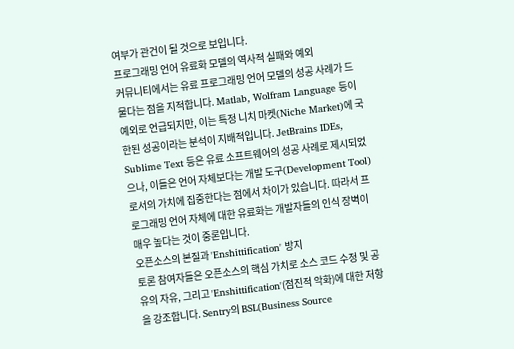여부가 관건이 될 것으로 보입니다.
프로그래밍 언어 유료화 모델의 역사적 실패와 예외
커뮤니티에서는 유료 프로그래밍 언어 모델의 성공 사례가 드물다는 점을 지적합니다. Matlab, Wolfram Language 등이 예외로 언급되지만, 이는 특정 니치 마켓(Niche Market)에 국한된 성공이라는 분석이 지배적입니다. JetBrains IDEs, Sublime Text 등은 유료 소프트웨어의 성공 사례로 제시되었으나, 이들은 언어 자체보다는 개발 도구(Development Tool)로서의 가치에 집중한다는 점에서 차이가 있습니다. 따라서 프로그래밍 언어 자체에 대한 유료화는 개발자들의 인식 장벽이 매우 높다는 것이 중론입니다.
오픈소스의 본질과 'Enshittification' 방지
토론 참여자들은 오픈소스의 핵심 가치로 소스 코드 수정 및 공유의 자유, 그리고 'Enshittification'(점진적 악화)에 대한 저항을 강조합니다. Sentry의 BSL(Business Source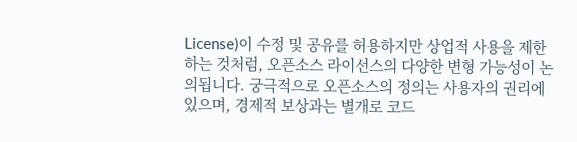License)이 수정 및 공유를 허용하지만 상업적 사용을 제한하는 것처럼, 오픈소스 라이선스의 다양한 변형 가능성이 논의됩니다. 궁극적으로 오픈소스의 정의는 사용자의 권리에 있으며, 경제적 보상과는 별개로 코드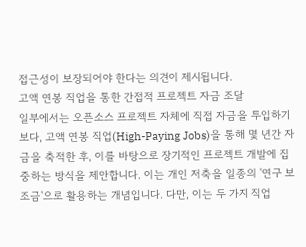접근성이 보장되어야 한다는 의견이 제시됩니다.
고액 연봉 직업을 통한 간접적 프로젝트 자금 조달
일부에서는 오픈소스 프로젝트 자체에 직접 자금을 투입하기보다, 고액 연봉 직업(High-Paying Jobs)을 통해 몇 년간 자금을 축적한 후, 이를 바탕으로 장기적인 프로젝트 개발에 집중하는 방식을 제안합니다. 이는 개인 저축을 일종의 '연구 보조금'으로 활용하는 개념입니다. 다만, 이는 두 가지 직업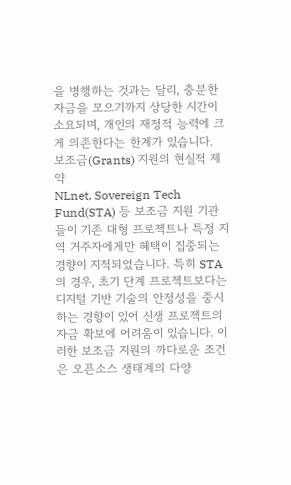을 병행하는 것과는 달리, 충분한 자금을 모으기까지 상당한 시간이 소요되며, 개인의 재정적 능력에 크게 의존한다는 한계가 있습니다.
보조금(Grants) 지원의 현실적 제약
NLnet, Sovereign Tech Fund(STA) 등 보조금 지원 기관들이 기존 대형 프로젝트나 특정 지역 거주자에게만 혜택이 집중되는 경향이 지적되었습니다. 특히 STA의 경우, 초기 단계 프로젝트보다는 디지털 기반 기술의 안정성을 중시하는 경향이 있어 신생 프로젝트의 자금 확보에 어려움이 있습니다. 이러한 보조금 지원의 까다로운 조건은 오픈소스 생태계의 다양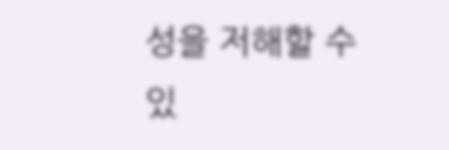성을 저해할 수 있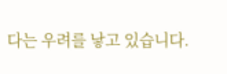다는 우려를 낳고 있습니다.